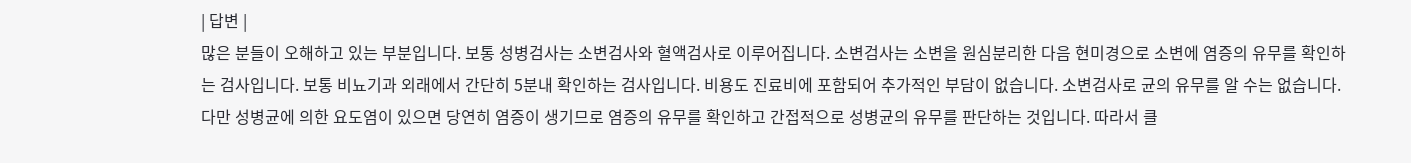| 답변 |
많은 분들이 오해하고 있는 부분입니다. 보통 성병검사는 소변검사와 혈액검사로 이루어집니다. 소변검사는 소변을 원심분리한 다음 현미경으로 소변에 염증의 유무를 확인하는 검사입니다. 보통 비뇨기과 외래에서 간단히 5분내 확인하는 검사입니다. 비용도 진료비에 포함되어 추가적인 부담이 없습니다. 소변검사로 균의 유무를 알 수는 없습니다. 다만 성병균에 의한 요도염이 있으면 당연히 염증이 생기므로 염증의 유무를 확인하고 간접적으로 성병균의 유무를 판단하는 것입니다. 따라서 클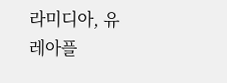라미디아, 유레아플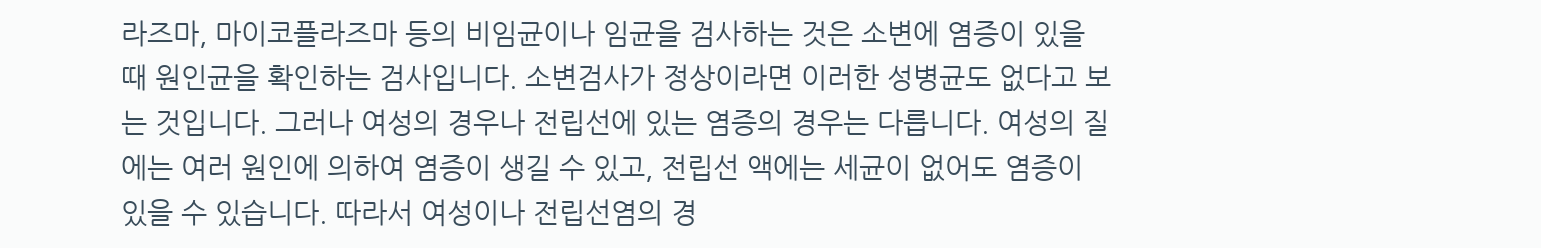라즈마, 마이코플라즈마 등의 비임균이나 임균을 검사하는 것은 소변에 염증이 있을 때 원인균을 확인하는 검사입니다. 소변검사가 정상이라면 이러한 성병균도 없다고 보는 것입니다. 그러나 여성의 경우나 전립선에 있는 염증의 경우는 다릅니다. 여성의 질에는 여러 원인에 의하여 염증이 생길 수 있고, 전립선 액에는 세균이 없어도 염증이 있을 수 있습니다. 따라서 여성이나 전립선염의 경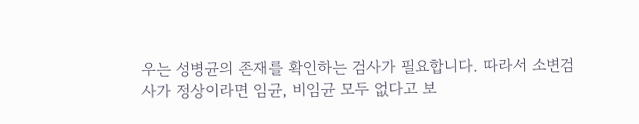우는 성병균의 존재를 확인하는 검사가 필요합니다. 따라서 소변검사가 정상이라면 임균, 비임균 모두 없다고 보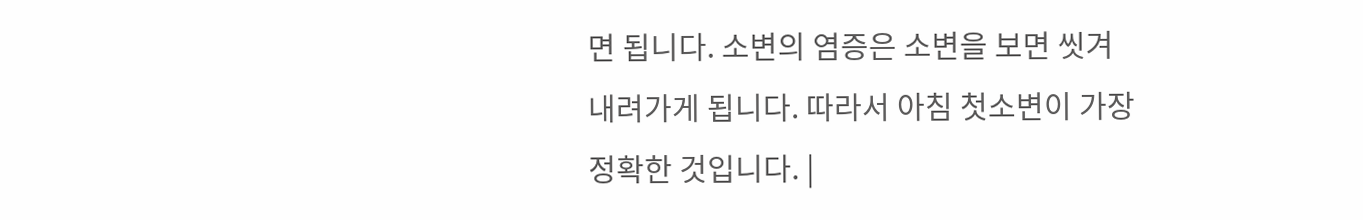면 됩니다. 소변의 염증은 소변을 보면 씻겨 내려가게 됩니다. 따라서 아침 첫소변이 가장 정확한 것입니다. |